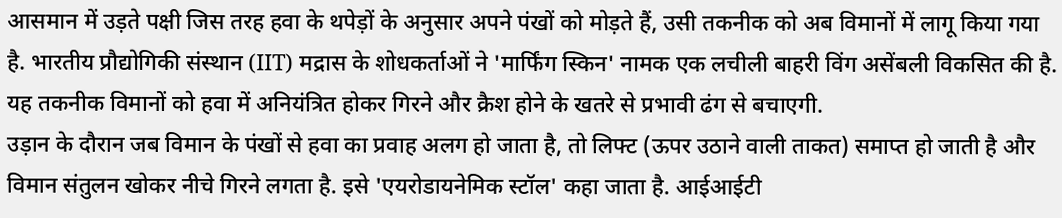आसमान में उड़ते पक्षी जिस तरह हवा के थपेड़ों के अनुसार अपने पंखों को मोड़ते हैं, उसी तकनीक को अब विमानों में लागू किया गया है. भारतीय प्रौद्योगिकी संस्थान (IIT) मद्रास के शोधकर्ताओं ने 'मार्फिंग स्किन' नामक एक लचीली बाहरी विंग असेंबली विकसित की है. यह तकनीक विमानों को हवा में अनियंत्रित होकर गिरने और क्रैश होने के खतरे से प्रभावी ढंग से बचाएगी.
उड़ान के दौरान जब विमान के पंखों से हवा का प्रवाह अलग हो जाता है, तो लिफ्ट (ऊपर उठाने वाली ताकत) समाप्त हो जाती है और विमान संतुलन खोकर नीचे गिरने लगता है. इसे 'एयरोडायनेमिक स्टॉल' कहा जाता है. आईआईटी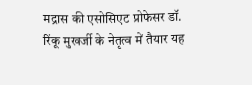मद्रास की एसोसिएट प्रोफेसर डॉ. रिंकू मुखर्जी के नेतृत्व में तैयार यह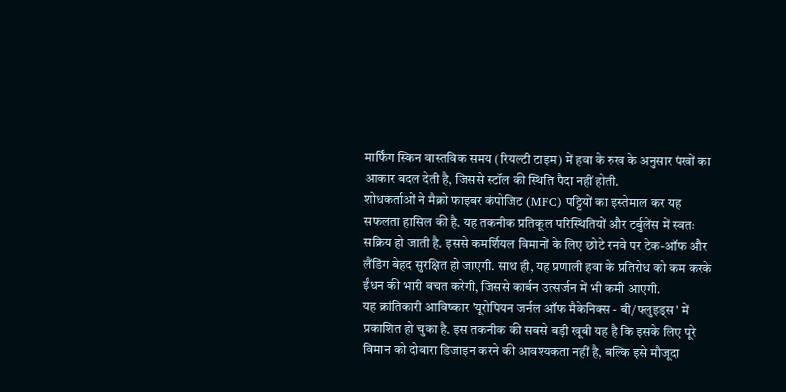मार्फिंग स्किन वास्तविक समय (रियल्टी टाइम) में हवा के रुख के अनुसार पंखों का आकार बदल देती है, जिससे स्टॉल की स्थिति पैदा नहीं होती.
शोधकर्ताओं ने मैक्रो फाइबर कंपोजिट (MFC) पट्टियों का इस्तेमाल कर यह सफलता हासिल की है. यह तकनीक प्रतिकूल परिस्थितियों और टर्बुलेंस में स्वतः सक्रिय हो जाती है. इससे कमर्शियल विमानों के लिए छोटे रनवे पर टेक-ऑफ और लैंडिंग बेहद सुरक्षित हो जाएगी. साथ ही, यह प्रणाली हवा के प्रतिरोध को कम करके ईंधन की भारी बचत करेगी, जिससे कार्बन उत्सर्जन में भी कमी आएगी.
यह क्रांतिकारी आविष्कार 'यूरोपियन जर्नल ऑफ मैकेनिक्स - बी/फ्लुइड्स' में प्रकाशित हो चुका है. इस तकनीक की सबसे बड़ी खूबी यह है कि इसके लिए पूरे विमान को दोबारा डिजाइन करने की आवश्यकता नहीं है, बल्कि इसे मौजूदा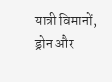यात्री विमानों, ड्रोन और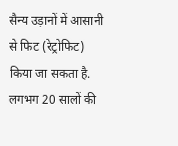सैन्य उड़ानों में आसानी से फिट (रेट्रोफिट) किया जा सकता है. लगभग 20 सालों की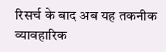रिसर्च के बाद अब यह तकनीक व्यावहारिक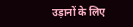उड़ानों के लिए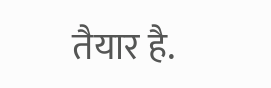तैयार है.